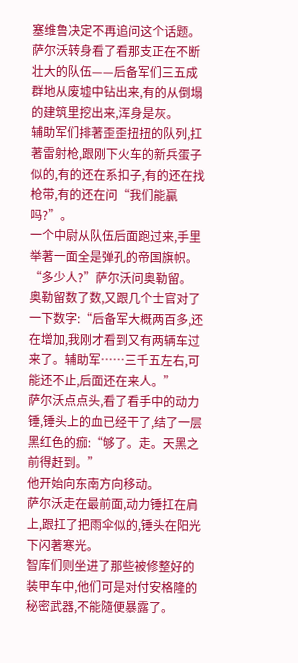塞维鲁决定不再追问这个话题。
萨尔沃转身看了看那支正在不断壮大的队伍——后备军们三五成群地从废墟中钻出来,有的从倒塌的建筑里挖出来,浑身是灰。
辅助军们排著歪歪扭扭的队列,扛著雷射枪,跟刚下火车的新兵蛋子似的,有的还在系扣子,有的还在找枪带,有的还在问“我们能贏吗?”。
一个中尉从队伍后面跑过来,手里举著一面全是弹孔的帝国旗帜。
“多少人?”萨尔沃问奥勒留。
奥勒留数了数,又跟几个士官对了一下数字:“后备军大概两百多,还在增加,我刚才看到又有两辆车过来了。辅助军……三千五左右,可能还不止,后面还在来人。”
萨尔沃点点头,看了看手中的动力锤,锤头上的血已经干了,结了一层黑红色的痂:“够了。走。天黑之前得赶到。”
他开始向东南方向移动。
萨尔沃走在最前面,动力锤扛在肩上,跟扛了把雨伞似的,锤头在阳光下闪著寒光。
智库们则坐进了那些被修整好的装甲车中,他们可是对付安格隆的秘密武器,不能隨便暴露了。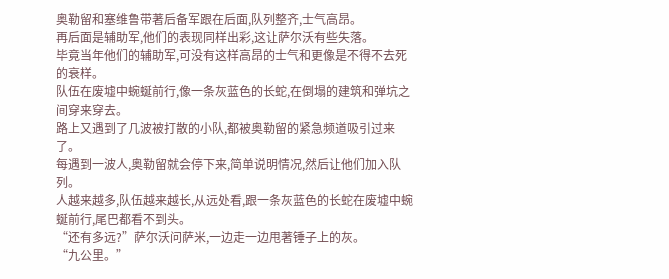奥勒留和塞维鲁带著后备军跟在后面,队列整齐,士气高昂。
再后面是辅助军,他们的表现同样出彩,这让萨尔沃有些失落。
毕竟当年他们的辅助军,可没有这样高昂的士气和更像是不得不去死的衰样。
队伍在废墟中蜿蜒前行,像一条灰蓝色的长蛇,在倒塌的建筑和弹坑之间穿来穿去。
路上又遇到了几波被打散的小队,都被奥勒留的紧急频道吸引过来了。
每遇到一波人,奥勒留就会停下来,简单说明情况,然后让他们加入队列。
人越来越多,队伍越来越长,从远处看,跟一条灰蓝色的长蛇在废墟中蜿蜒前行,尾巴都看不到头。
“还有多远?”萨尔沃问萨米,一边走一边甩著锤子上的灰。
“九公里。”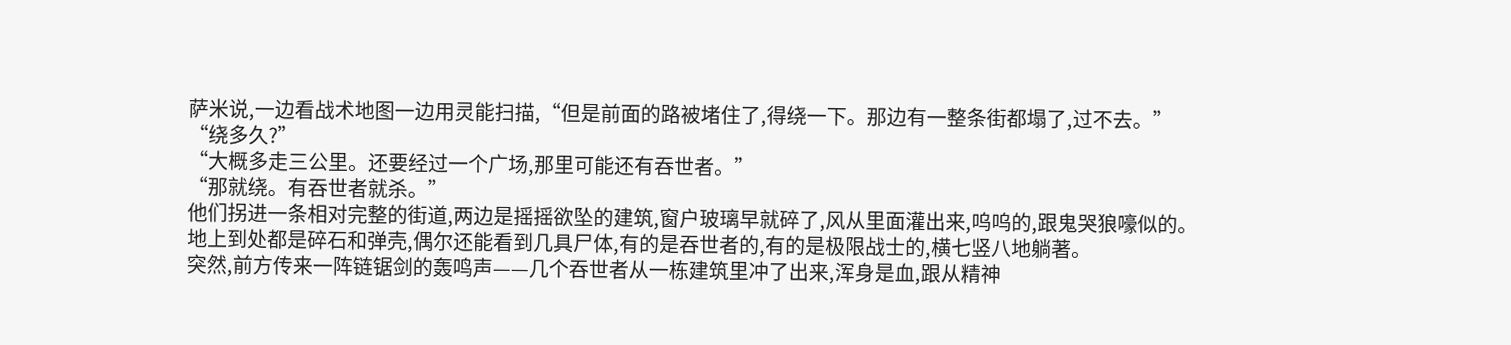萨米说,一边看战术地图一边用灵能扫描,“但是前面的路被堵住了,得绕一下。那边有一整条街都塌了,过不去。”
“绕多久?”
“大概多走三公里。还要经过一个广场,那里可能还有吞世者。”
“那就绕。有吞世者就杀。”
他们拐进一条相对完整的街道,两边是摇摇欲坠的建筑,窗户玻璃早就碎了,风从里面灌出来,呜呜的,跟鬼哭狼嚎似的。
地上到处都是碎石和弹壳,偶尔还能看到几具尸体,有的是吞世者的,有的是极限战士的,横七竖八地躺著。
突然,前方传来一阵链锯剑的轰鸣声——几个吞世者从一栋建筑里冲了出来,浑身是血,跟从精神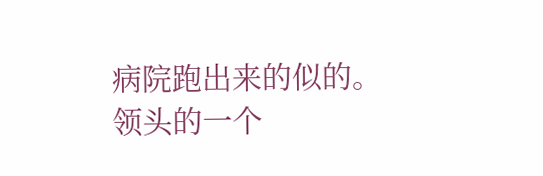病院跑出来的似的。
领头的一个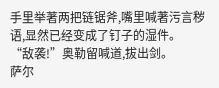手里举著两把链锯斧,嘴里喊著污言秽语,显然已经变成了钉子的湿件。
“敌袭!”奥勒留喊道,拔出剑。
萨尔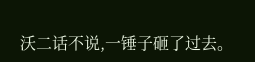沃二话不说,一锤子砸了过去。